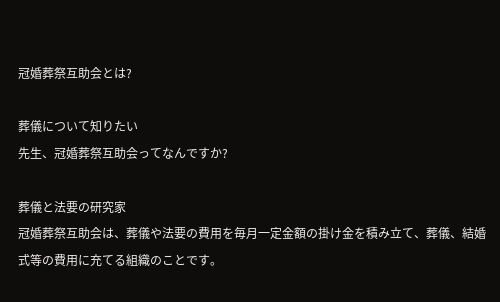冠婚葬祭互助会とは?

葬儀について知りたい
先生、冠婚葬祭互助会ってなんですか?

葬儀と法要の研究家
冠婚葬祭互助会は、葬儀や法要の費用を毎月一定金額の掛け金を積み立て、葬儀、結婚式等の費用に充てる組織のことです。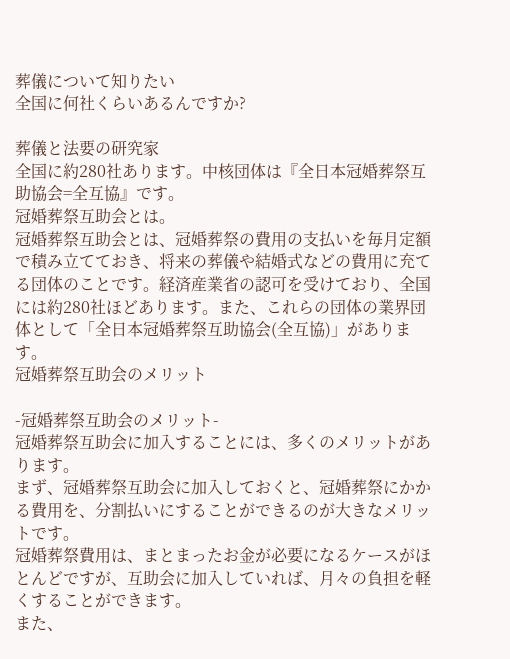葬儀について知りたい
全国に何社くらいあるんですか?

葬儀と法要の研究家
全国に約280社あります。中核団体は『全日本冠婚葬祭互助協会=全互協』です。
冠婚葬祭互助会とは。
冠婚葬祭互助会とは、冠婚葬祭の費用の支払いを毎月定額で積み立てておき、将来の葬儀や結婚式などの費用に充てる団体のことです。経済産業省の認可を受けており、全国には約280社ほどあります。また、これらの団体の業界団体として「全日本冠婚葬祭互助協会(全互協)」があります。
冠婚葬祭互助会のメリット

-冠婚葬祭互助会のメリット-
冠婚葬祭互助会に加入することには、多くのメリットがあります。
まず、冠婚葬祭互助会に加入しておくと、冠婚葬祭にかかる費用を、分割払いにすることができるのが大きなメリットです。
冠婚葬祭費用は、まとまったお金が必要になるケースがほとんどですが、互助会に加入していれば、月々の負担を軽くすることができます。
また、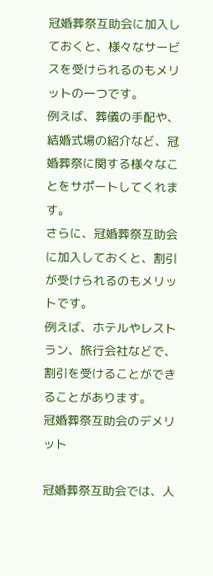冠婚葬祭互助会に加入しておくと、様々なサービスを受けられるのもメリットの一つです。
例えば、葬儀の手配や、結婚式場の紹介など、冠婚葬祭に関する様々なことをサポートしてくれます。
さらに、冠婚葬祭互助会に加入しておくと、割引が受けられるのもメリットです。
例えば、ホテルやレストラン、旅行会社などで、割引を受けることができることがあります。
冠婚葬祭互助会のデメリット

冠婚葬祭互助会では、人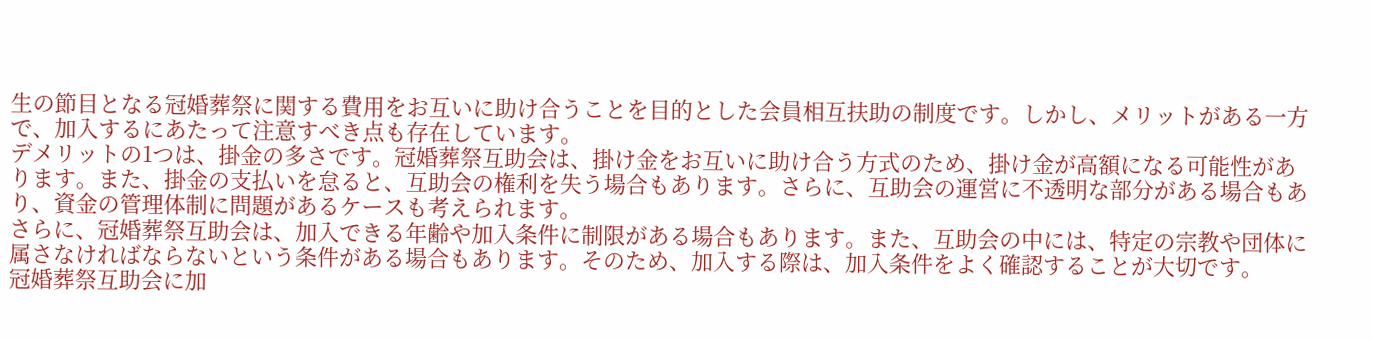生の節目となる冠婚葬祭に関する費用をお互いに助け合うことを目的とした会員相互扶助の制度です。しかし、メリットがある一方で、加入するにあたって注意すべき点も存在しています。
デメリットの1つは、掛金の多さです。冠婚葬祭互助会は、掛け金をお互いに助け合う方式のため、掛け金が高額になる可能性があります。また、掛金の支払いを怠ると、互助会の権利を失う場合もあります。さらに、互助会の運営に不透明な部分がある場合もあり、資金の管理体制に問題があるケースも考えられます。
さらに、冠婚葬祭互助会は、加入できる年齢や加入条件に制限がある場合もあります。また、互助会の中には、特定の宗教や団体に属さなければならないという条件がある場合もあります。そのため、加入する際は、加入条件をよく確認することが大切です。
冠婚葬祭互助会に加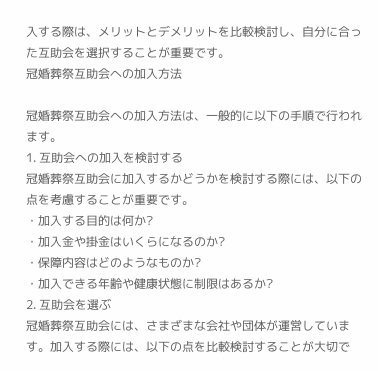入する際は、メリットとデメリットを比較検討し、自分に合った互助会を選択することが重要です。
冠婚葬祭互助会への加入方法

冠婚葬祭互助会への加入方法は、一般的に以下の手順で行われます。
1. 互助会への加入を検討する
冠婚葬祭互助会に加入するかどうかを検討する際には、以下の点を考慮することが重要です。
・加入する目的は何か?
・加入金や掛金はいくらになるのか?
・保障内容はどのようなものか?
・加入できる年齢や健康状態に制限はあるか?
2. 互助会を選ぶ
冠婚葬祭互助会には、さまざまな会社や団体が運営しています。加入する際には、以下の点を比較検討することが大切で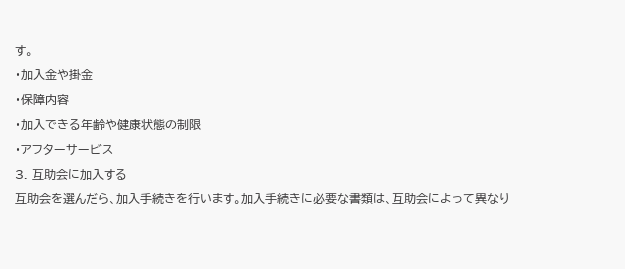す。
・加入金や掛金
・保障内容
・加入できる年齢や健康状態の制限
・アフターサービス
3. 互助会に加入する
互助会を選んだら、加入手続きを行います。加入手続きに必要な書類は、互助会によって異なり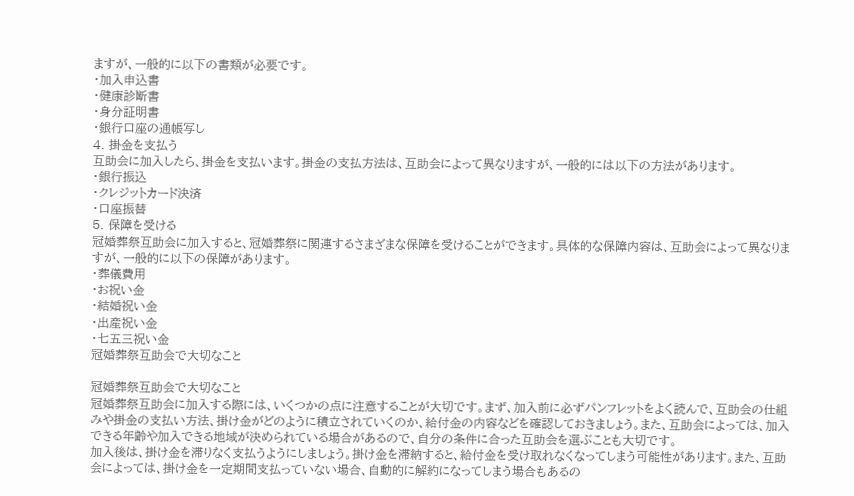ますが、一般的に以下の書類が必要です。
・加入申込書
・健康診断書
・身分証明書
・銀行口座の通帳写し
4. 掛金を支払う
互助会に加入したら、掛金を支払います。掛金の支払方法は、互助会によって異なりますが、一般的には以下の方法があります。
・銀行振込
・クレジットカード決済
・口座振替
5. 保障を受ける
冠婚葬祭互助会に加入すると、冠婚葬祭に関連するさまざまな保障を受けることができます。具体的な保障内容は、互助会によって異なりますが、一般的に以下の保障があります。
・葬儀費用
・お祝い金
・結婚祝い金
・出産祝い金
・七五三祝い金
冠婚葬祭互助会で大切なこと

冠婚葬祭互助会で大切なこと
冠婚葬祭互助会に加入する際には、いくつかの点に注意することが大切です。まず、加入前に必ずパンフレットをよく読んで、互助会の仕組みや掛金の支払い方法、掛け金がどのように積立されていくのか、給付金の内容などを確認しておきましょう。また、互助会によっては、加入できる年齢や加入できる地域が決められている場合があるので、自分の条件に合った互助会を選ぶことも大切です。
加入後は、掛け金を滞りなく支払うようにしましょう。掛け金を滞納すると、給付金を受け取れなくなってしまう可能性があります。また、互助会によっては、掛け金を一定期間支払っていない場合、自動的に解約になってしまう場合もあるの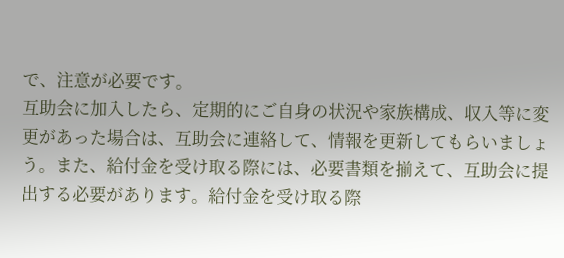で、注意が必要です。
互助会に加入したら、定期的にご自身の状況や家族構成、収入等に変更があった場合は、互助会に連絡して、情報を更新してもらいましょう。また、給付金を受け取る際には、必要書類を揃えて、互助会に提出する必要があります。給付金を受け取る際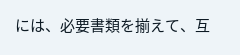には、必要書類を揃えて、互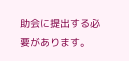助会に提出する必要があります。